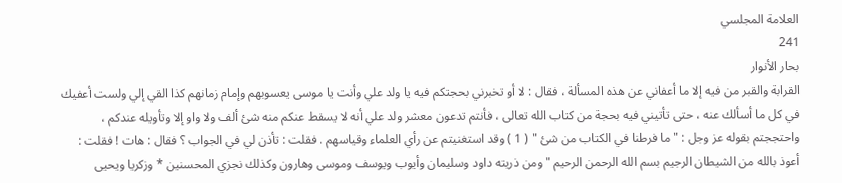العلامة المجلسي
241
بحار الأنوار
القرابة والقبر من فيه إلا ما أعفاني عن هذه المسألة ، فقال : لا أو تخبرني بحجتكم فيه يا ولد علي وأنت يا موسى يعسوبهم وإمام زمانهم كذا القي إلي ولست أعفيك في كل ما أسألك عنه ، حتى تأتيني فيه بحجة من كتاب الله تعالى ، فأنتم تدعون معشر ولد علي أنه لا يسقط عنكم منه شئ ألف ولا واو إلا وتأويله عندكم ، واحتججتم بقوله عز وجل : " ما فرطنا في الكتاب من شئ " ( 1 ) وقد استغنيتم عن رأي العلماء وقياسهم . فقلت : تأذن لي في الجواب ؟ فقال : هات ! فقلت : أعوذ بالله من الشيطان الرجيم بسم الله الرحمن الرحيم " ومن ذريته داود وسليمان وأيوب ويوسف وموسى وهارون وكذلك نجزي المحسنين * وزكريا ويحيى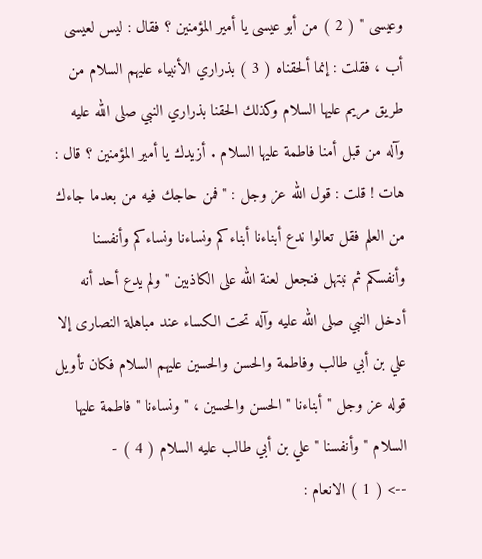وعيسى " ( 2 ) من أبو عيسى يا أمير المؤمنين ؟ فقال : ليس لعيسى أب ، فقلت : إنما ألحقناه ( 3 ) بذراري الأنبياء عليهم السلام من طريق مريم عليها السلام وكذلك الحقنا بذراري النبي صلى الله عليه وآله من قبل أمنا فاطمة عليها السلام . أزيدك يا أمير المؤمنين ؟ قال : هات ! قلت : قول الله عز وجل : " فمن حاجك فيه من بعدما جاءك من العلم فقل تعالوا ندع أبناءنا أبناءكم ونساءنا ونساءكم وأنفسنا وأنفسكم ثم نبتهل فنجعل لعنة الله على الكاذبين " ولم يدع أحد أنه أدخل النبي صلى الله عليه وآله تحت الكساء عند مباهلة النصارى إلا علي بن أبي طالب وفاطمة والحسن والحسين عليهم السلام فكان تأويل قوله عز وجل " أبناءنا " الحسن والحسين ، " ونساءنا " فاطمة عليها السلام " وأنفسنا " علي بن أبي طالب عليه السلام ( 4 ) -
--> ( 1 ) الانعام :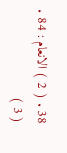38 . ( 2 ) الانعام : 84 . ( 3 )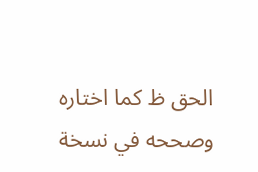الحق ظ كما اختاره وصححه في نسخة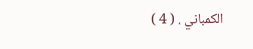الكمباني . ( 4 )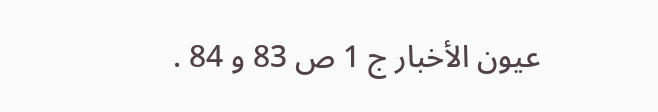عيون الأخبار ج 1 ص 83 و 84 .